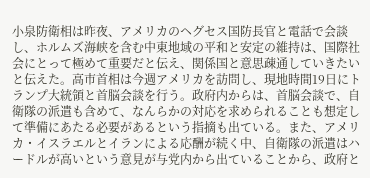小泉防衛相は昨夜、アメリカのヘグセス国防長官と電話で会談し、ホルムズ海峡を含む中東地域の平和と安定の維持は、国際社会にとって極めて重要だと伝え、関係国と意思疎通していきたいと伝えた。高市首相は今週アメリカを訪問し、現地時間19日にトランプ大統領と首脳会談を行う。政府内からは、首脳会談で、自衛隊の派遣も含めて、なんらかの対応を求められることも想定して準備にあたる必要があるという指摘も出ている。また、アメリカ・イスラエルとイランによる応酬が続く中、自衛隊の派遣はハードルが高いという意見が与党内から出ていることから、政府と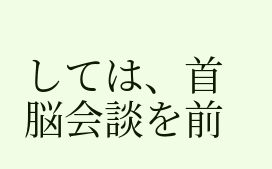しては、首脳会談を前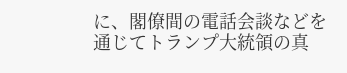に、閣僚間の電話会談などを通じてトランプ大統領の真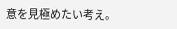意を見極めたい考え。